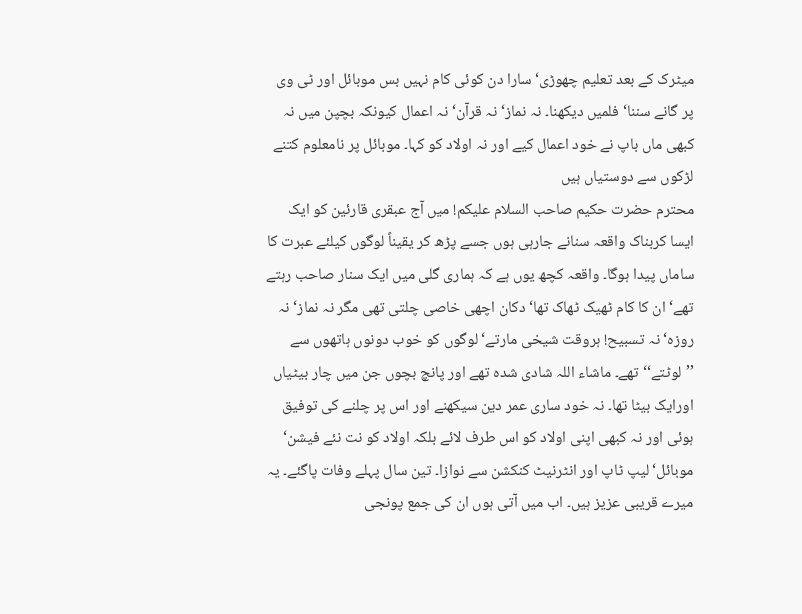میٹرک کے بعد تعلیم چھوڑی‘ سارا دن کوئی کام نہیں بس موبائل اور ٹی وی پر گانے سننا‘ فلمیں دیکھنا۔ نہ نماز‘ نہ قرآن‘ نہ اعمال کیونکہ بچپن میں نہ کبھی ماں باپ نے خود اعمال کیے اور نہ اولاد کو کہا۔ موبائل پر نامعلوم کتنے لڑکوں سے دوستیاں ہیں
محترم حضرت حکیم صاحب السلام علیکم! میں آج عبقری قارئین کو ایک ایسا کربناک واقعہ سنانے جارہی ہوں جسے پڑھ کر یقیناً لوگوں کیلئے عبرت کا ساماں پیدا ہوگا۔ واقعہ کچھ یوں ہے کہ ہماری گلی میں ایک سنار صاحب رہتے تھے‘ ان کا کام ٹھیک ٹھاک تھا‘ دکان اچھی خاصی چلتی تھی مگر نہ نماز‘ نہ روزہ‘ نہ تسبیح! ہروقت شیخی مارتے‘ لوگوں کو خوب دونوں ہاتھوں سے ’’لوٹتے‘‘ تھے۔ ماشاء اللہ شادی شدہ تھے اور پانچ بچوں جن میں چار بیٹیاں اورایک بیٹا تھا۔ نہ خود ساری عمر دین سیکھنے اور اس پر چلنے کی توفیق ہوئی اور نہ کبھی اپنی اولاد کو اس طرف لائے بلکہ اولاد کو نت نئے فیشن‘ موبائل‘ لیپ ٹاپ اور انٹرنیٹ کنکشن سے نوازا۔ تین سال پہلے وفات پاگئے۔ یہ میرے قریبی عزیز ہیں۔ اب میں آتی ہوں ان کی جمع پونجی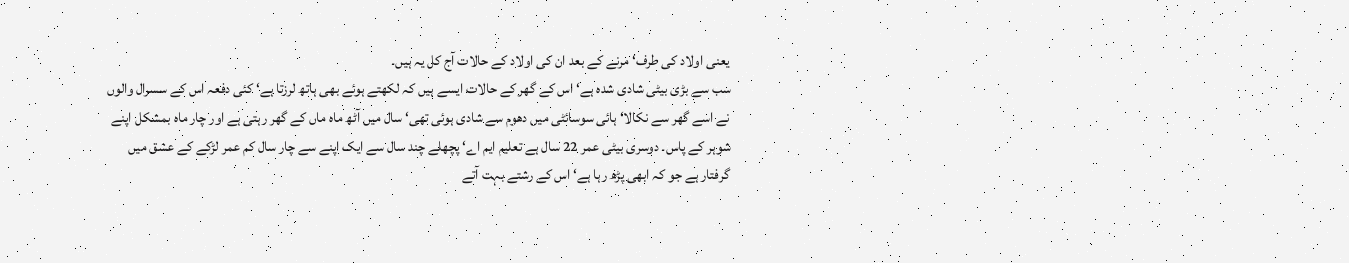یعنی اولاد کی طرف‘ مرنے کے بعد ان کی اولاد کے حالات آج کل یہ ہیں۔
سب سے بڑی بیٹی شادی شدہ ہے‘ اس کے گھر کے حالات ایسے ہیں کہ لکھتے ہوئے بھی ہاتھ لرزتا ہے‘ کئی دفعہ اس کے سسرال والوں نے اسے گھر سے نکالا‘ ہائی سوسائٹی میں دھوم سے شادی ہوئی تھی‘ سال میں آٹھ ماہ ماں کے گھر رہتی ہے اور چار ماہ بمشکل اپنے شوہر کے پاس۔ دوسری بیٹی عمر 22 سال ہے تعلیم ایم اے‘ پچھلے چند سال سے ایک اپنے سے چار سال کم عمر لڑکے کے عشق میں گرفتار ہے جو کہ ابھی پڑھ رہا ہے‘ اس کے رشتے بہت آتے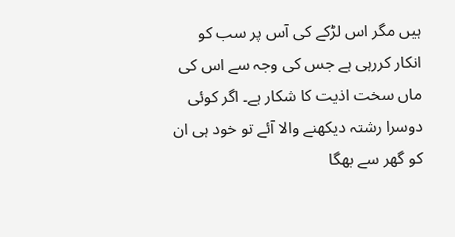ہیں مگر اس لڑکے کی آس پر سب کو انکار کررہی ہے جس کی وجہ سے اس کی ماں سخت اذیت کا شکار ہے۔ اگر کوئی دوسرا رشتہ دیکھنے والا آئے تو خود ہی ان کو گھر سے بھگا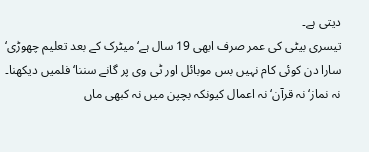دیتی ہے۔
تیسری بیٹی کی عمر صرف ابھی 19 سال ہے‘ میٹرک کے بعد تعلیم چھوڑی‘ سارا دن کوئی کام نہیں بس موبائل اور ٹی وی پر گانے سننا‘ فلمیں دیکھنا۔ نہ نماز‘ نہ قرآن‘ نہ اعمال کیونکہ بچپن میں نہ کبھی ماں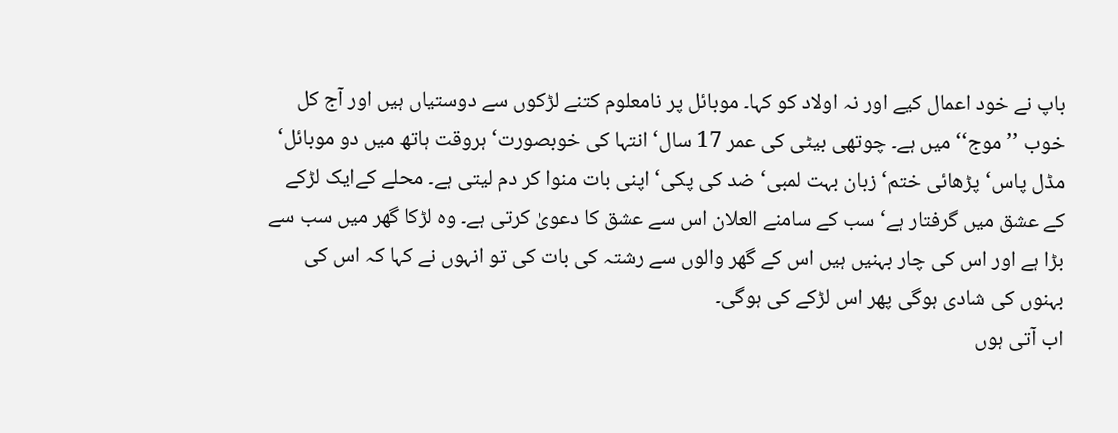باپ نے خود اعمال کیے اور نہ اولاد کو کہا۔ موبائل پر نامعلوم کتنے لڑکوں سے دوستیاں ہیں اور آج کل خوب ’’موج‘‘ میں ہے۔ چوتھی بیٹی کی عمر 17 سال‘ انتہا کی خوبصورت‘ ہروقت ہاتھ میں دو موبائل‘ مڈل پاس‘ پڑھائی ختم‘ زبان بہت لمبی‘ ضد کی پکی‘ اپنی بات منوا کر دم لیتی ہے۔ محلے کےایک لڑکے کے عشق میں گرفتار ہے‘ سب کے سامنے العلان اس سے عشق کا دعویٰ کرتی ہے۔ وہ لڑکا گھر میں سب سے بڑا ہے اور اس کی چار بہنیں ہیں اس کے گھر والوں سے رشتہ کی بات کی تو انہوں نے کہا کہ اس کی بہنوں کی شادی ہوگی پھر اس لڑکے کی ہوگی۔
اب آتی ہوں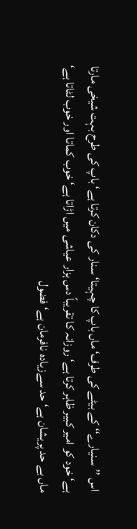اس ’’سنیارے‘‘ کے بیٹے کی طرف‘ ماں باپ کا چہیتا‘ سنار کی دکان کرتا ہے‘ باپ کی طرح بہت شیخی مارتا ہے‘ خود کو امیر کبیر ظاہر کرتا ہے‘ روزانہ کا تقریباً دس ہزار عیاشی میں اڑاتا ہے‘ خوب کماتا اور خوب لٹاتا ہے‘ ماں بے حد پریشان ہے‘ حد سےزیادہ نافرمان ہے‘ فضول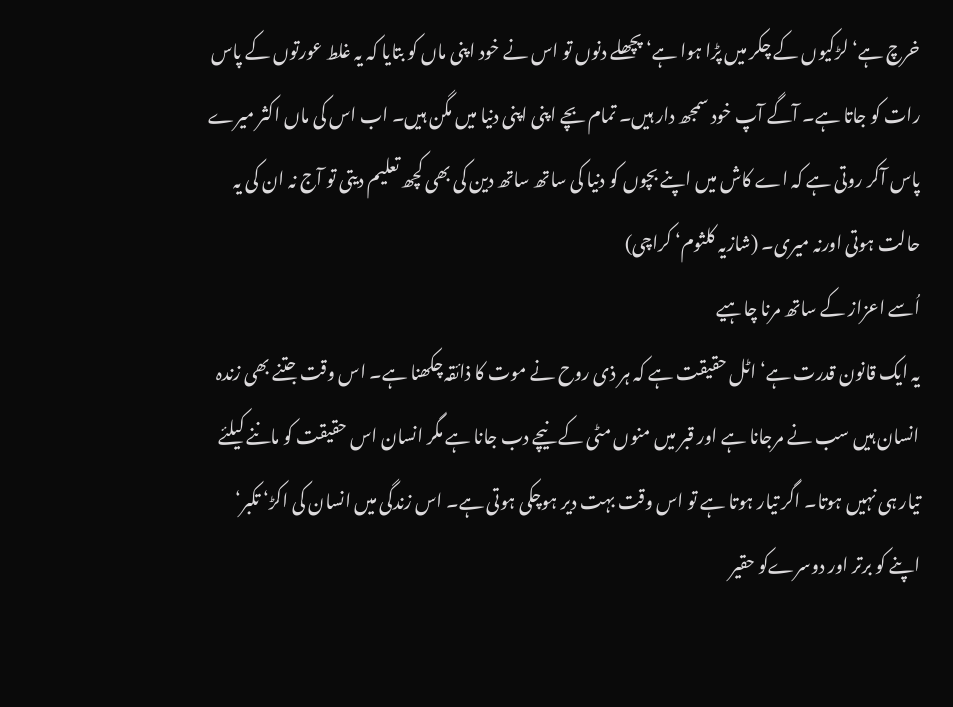خرچ ہے‘ لڑکیوں کے چکر میں پڑا ہوا ہے‘ پچھلے دنوں تو اس نے خود اپنی ماں کو بتایا کہ یہ غلط عورتوں کے پاس رات کو جاتا ہے۔ آگے آپ خود سمجھ دار ہیں۔ تمام بچے اپنی اپنی دنیا میں مگن ہیں۔ اب اس کی ماں اکثر میرے پاس آکر روتی ہے کہ اے کاش میں اپنے بچوں کو دنیا کی ساتھ ساتھ دین کی بھی کچھ تعلیم دیتی تو آج نہ ان کی یہ حالت ہوتی اورنہ میری۔ (شازیہ کلثوم‘ کراچی)
اُسے اعزاز کے ساتھ مرنا چاہیے
یہ ایک قانون قدرت ہے‘ اٹل حقیقت ہے کہ ہر ذی روح نے موت کا ذائقہ چکھنا ہے۔ اس وقت جتنے بھی زندہ انسان ہیں سب نے مرجانا ہے اور قبر میں منوں مٹی کے نیچے دب جانا ہے مگر انسان اس حقیقت کو ماننے کیلئے تیار ہی نہیں ہوتا۔ اگر تیار ہوتا ہے تو اس وقت بہت دیر ہوچکی ہوتی ہے۔ اس زندگی میں انسان کی اکڑ‘ تکبر‘ اپنے کو برتر اور دوسرےکو حقیر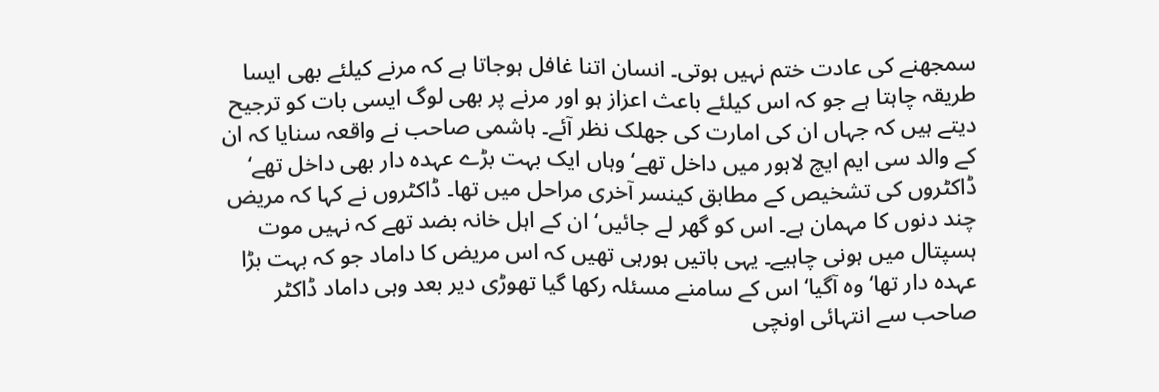سمجھنے کی عادت ختم نہیں ہوتی۔ انسان اتنا غافل ہوجاتا ہے کہ مرنے کیلئے بھی ایسا طریقہ چاہتا ہے جو کہ اس کیلئے باعث اعزاز ہو اور مرنے پر بھی لوگ ایسی بات کو ترجیح دیتے ہیں کہ جہاں ان کی امارت کی جھلک نظر آئے۔ ہاشمی صاحب نے واقعہ سنایا کہ ان کے والد سی ایم ایچ لاہور میں داخل تھے‘ وہاں ایک بہت بڑے عہدہ دار بھی داخل تھے‘ ڈاکٹروں کی تشخیص کے مطابق کینسر آخری مراحل میں تھا۔ ڈاکٹروں نے کہا کہ مریض چند دنوں کا مہمان ہے۔ اس کو گھر لے جائیں‘ ان کے اہل خانہ بضد تھے کہ نہیں موت ہسپتال میں ہونی چاہیے۔ یہی باتیں ہورہی تھیں کہ اس مریض کا داماد جو کہ بہت بڑا عہدہ دار تھا‘ وہ آگیا‘ اس کے سامنے مسئلہ رکھا گیا تھوڑی دیر بعد وہی داماد ڈاکٹر صاحب سے انتہائی اونچی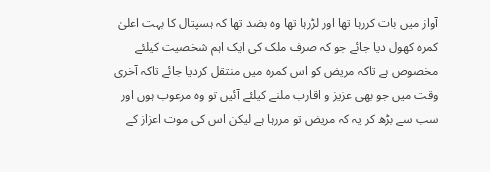آواز میں بات کررہا تھا اور لڑرہا تھا وہ بضد تھا کہ ہسپتال کا بہت اعلیٰ کمرہ کھول دیا جائے جو کہ صرف ملک کی ایک اہم شخصیت کیلئے مخصوص ہے تاکہ مریض کو اس کمرہ میں منتقل کردیا جائے تاکہ آخری وقت میں جو بھی عزیز و اقارب ملنے کیلئے آئیں تو وہ مرعوب ہوں اور سب سے بڑھ کر یہ کہ مریض تو مررہا ہے لیکن اس کی موت اعزاز کے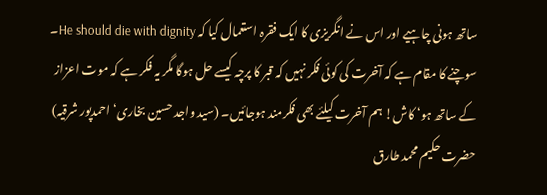ساتھ ہونی چاہیے اور اس نے انگریزی کا ایک فقرہ استعمال کیا کہ He should die with dignity۔ سوچنے کا مقام ہے کہ آخرت کی کوئی فکر نہیں کہ قبر کا پرچہ کیسے حل ہوگا مگر یہ فکر ہے کہ موت اعزاز کے ساتھ ہو‘ کاش! ہم آخرت کیلئے بھی فکرمند ہوجائیں۔ (سید واجد حسین بخاری‘ احمدپور شرقیہ)
حضرت حکیم محمد طارق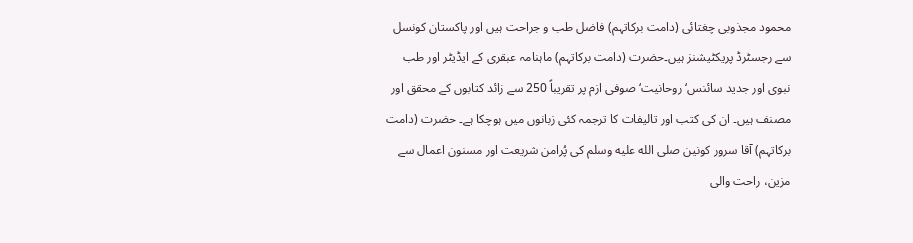محمود مجذوبی چغتائی (دامت برکاتہم) فاضل طب و جراحت ہیں اور پاکستان کونسل سے رجسٹرڈ پریکٹیشنز ہیں۔حضرت (دامت برکاتہم) ماہنامہ عبقری کے ایڈیٹر اور طب نبوی اور جدید سائنس‘ روحانیت‘ صوفی ازم پر تقریباً 250 سے زائد کتابوں کے محقق اور مصنف ہیں۔ ان کی کتب اور تالیفات کا ترجمہ کئی زبانوں میں ہوچکا ہے۔ حضرت (دامت برکاتہم) آقا سرور کونین صلى الله عليه وسلم کی پُرامن شریعت اور مسنون اعمال سے مزین، راحت والی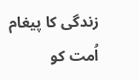زندگی کا پیغام اُمت کو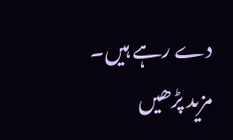دے رہے ہیں۔ مزید پڑھیں